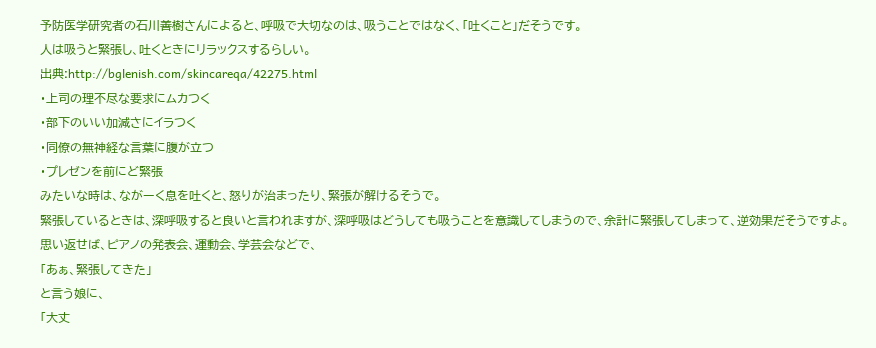予防医学研究者の石川善樹さんによると、呼吸で大切なのは、吸うことではなく、「吐くこと」だそうです。
人は吸うと緊張し、吐くときにリラックスするらしい。
出典:http://bglenish.com/skincareqa/42275.html
・上司の理不尽な要求にムカつく
・部下のいい加減さにイラつく
・同僚の無神経な言葉に腹が立つ
・プレゼンを前にど緊張
みたいな時は、ながーく息を吐くと、怒りが治まったり、緊張が解けるそうで。
緊張しているときは、深呼吸すると良いと言われますが、深呼吸はどうしても吸うことを意識してしまうので、余計に緊張してしまって、逆効果だそうですよ。
思い返せば、ピアノの発表会、運動会、学芸会などで、
「あぁ、緊張してきた」
と言う娘に、
「大丈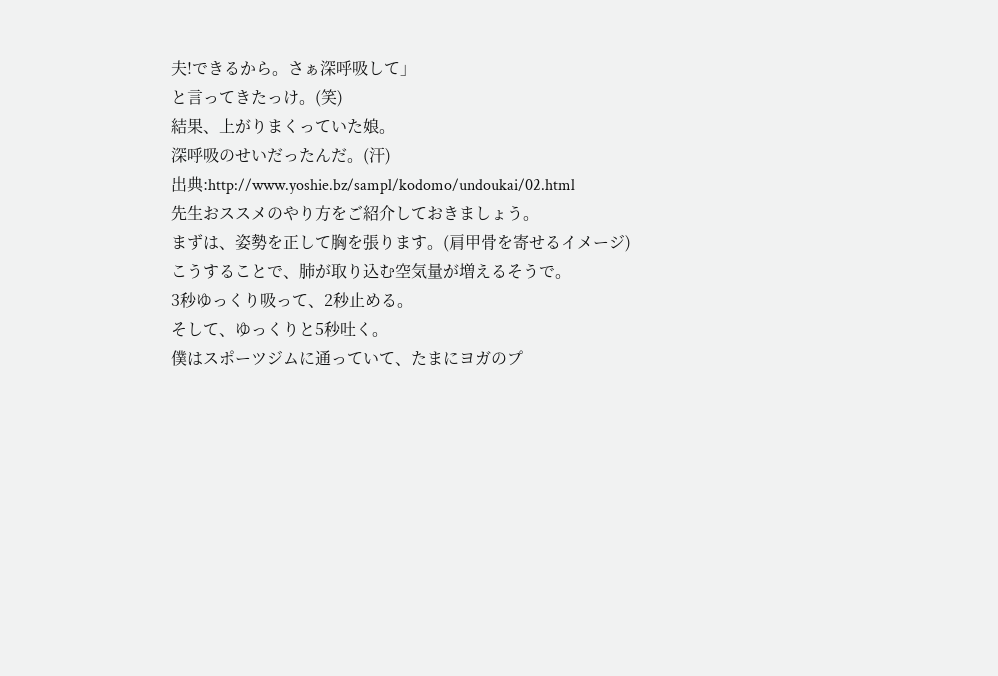夫!できるから。さぁ深呼吸して」
と言ってきたっけ。(笑)
結果、上がりまくっていた娘。
深呼吸のせいだったんだ。(汗)
出典:http://www.yoshie.bz/sampl/kodomo/undoukai/02.html
先生おススメのやり方をご紹介しておきましょう。
まずは、姿勢を正して胸を張ります。(肩甲骨を寄せるイメージ)
こうすることで、肺が取り込む空気量が増えるそうで。
3秒ゆっくり吸って、2秒止める。
そして、ゆっくりと5秒吐く。
僕はスポーツジムに通っていて、たまにヨガのプ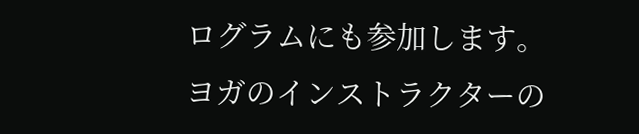ログラムにも参加します。
ヨガのインストラクターの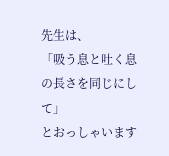先生は、
「吸う息と吐く息の長さを同じにして」
とおっしゃいます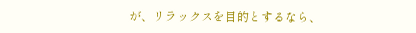が、リラックスを目的とするなら、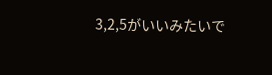3,2,5がいいみたいで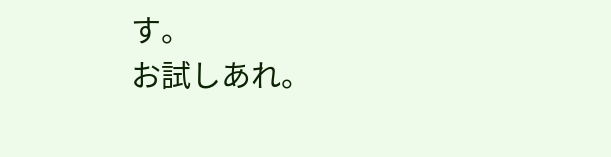す。
お試しあれ。